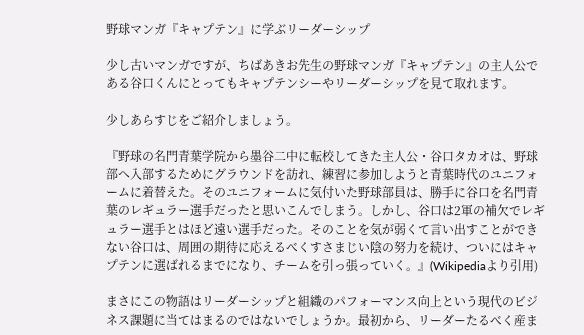野球マンガ『キャプテン』に学ぶリーダーシップ

少し古いマンガですが、ちばあきお先生の野球マンガ『キャプテン』の主人公である谷口くんにとってもキャプテンシーやリーダーシップを見て取れます。

少しあらすじをご紹介しましょう。

『野球の名門青葉学院から墨谷二中に転校してきた主人公・谷口タカオは、野球部へ入部するためにグラウンドを訪れ、練習に参加しようと青葉時代のユニフォームに着替えた。そのユニフォームに気付いた野球部員は、勝手に谷口を名門青葉のレギュラー選手だったと思いこんでしまう。しかし、谷口は2軍の補欠でレギュラー選手とはほど遠い選手だった。そのことを気が弱くて言い出すことができない谷口は、周囲の期待に応えるべくすさまじい陰の努力を続け、ついにはキャプテンに選ばれるまでになり、チームを引っ張っていく。』(Wikipediaより引用)

まさにこの物語はリーダーシップと組織のパフォーマンス向上という現代のビジネス課題に当てはまるのではないでしょうか。最初から、リーダーたるべく産ま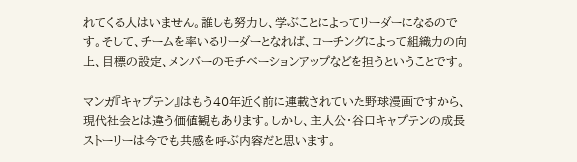れてくる人はいません。誰しも努力し、学ぶことによってリーダーになるのです。そして、チームを率いるリーダーとなれば、コーチングによって組織力の向上、目標の設定、メンバーのモチベーションアップなどを担うということです。

マンガ『キャプテン』はもう40年近く前に連載されていた野球漫画ですから、現代社会とは違う価値観もあります。しかし、主人公・谷口キャプテンの成長ストーリーは今でも共感を呼ぶ内容だと思います。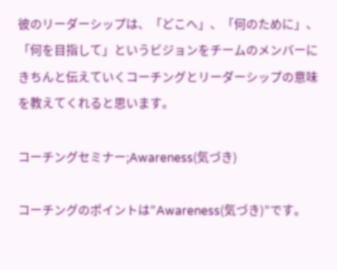彼のリーダーシップは、「どこへ」、「何のために」、「何を目指して」というビジョンをチームのメンバーにきちんと伝えていくコーチングとリーダーシップの意味を教えてくれると思います。

コーチングセミナー;Awareness(気づき)

コーチングのポイントは”Awareness(気づき)”です。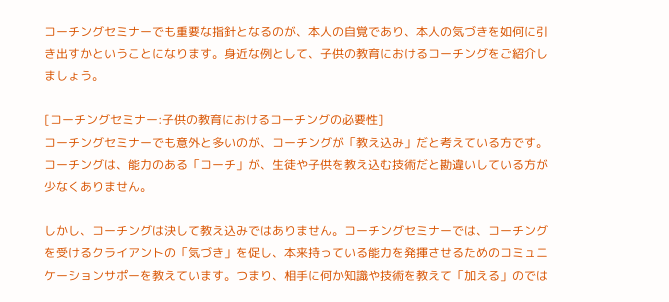コーチングセミナーでも重要な指針となるのが、本人の自覚であり、本人の気づきを如何に引き出すかということになります。身近な例として、子供の教育におけるコーチングをご紹介しましょう。

[コーチングセミナー:子供の教育におけるコーチングの必要性]
コーチングセミナーでも意外と多いのが、コーチングが「教え込み」だと考えている方です。コーチングは、能力のある「コーチ」が、生徒や子供を教え込む技術だと勘違いしている方が少なくありません。

しかし、コーチングは決して教え込みではありません。コーチングセミナーでは、コーチングを受けるクライアントの「気づき」を促し、本来持っている能力を発揮させるためのコミュニケーションサポーを教えています。つまり、相手に何か知識や技術を教えて「加える」のでは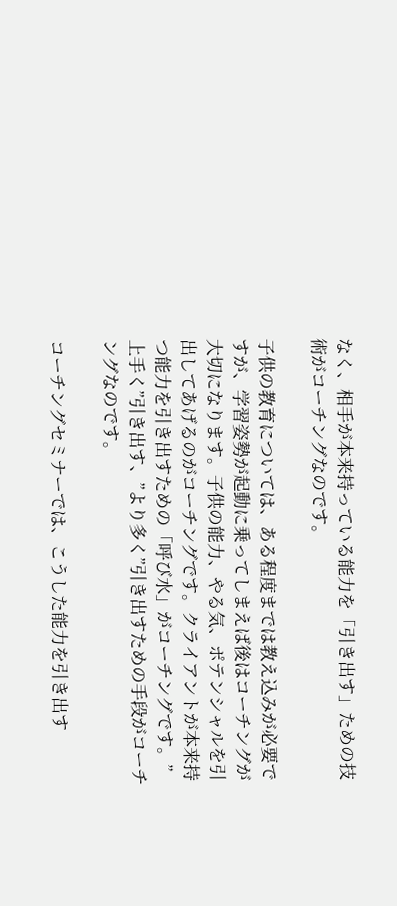なく、相手が本来持っている能力を「引き出す」ための技術がコーチングなのです。

子供の教育については、ある程度までは教え込みが必要ですが、学習姿勢が起動に乗ってしまえば後はコーチングが大切になります。子供の能力、やる気、ポテンシャルを引出してあげるのがコーチングです。クライアントが本来持つ能力を引き出すための「呼び水」がコーチングです。”上手く”引き出す、”より多く”引き出すための手段がコーチングなのです。

コーチングセミナーでは、こうした能力を引き出す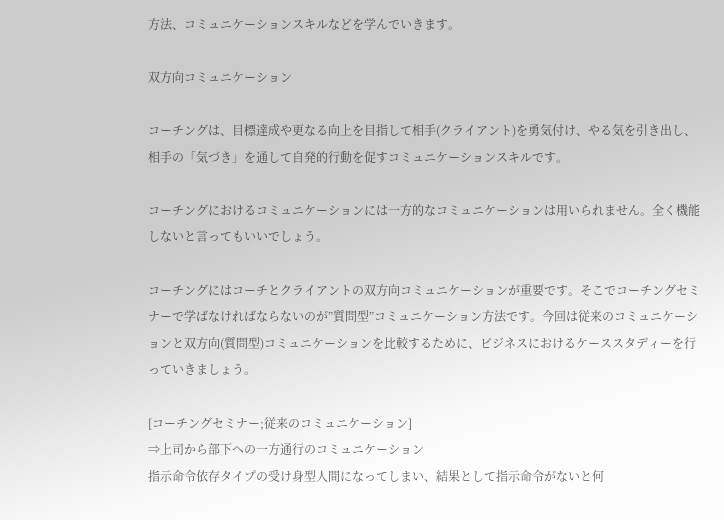方法、コミュニケーションスキルなどを学んでいきます。

双方向コミュニケーション

コーチングは、目標達成や更なる向上を目指して相手(クライアント)を勇気付け、やる気を引き出し、相手の「気づき」を通して自発的行動を促すコミュニケーションスキルです。

コーチングにおけるコミュニケーションには一方的なコミュニケーションは用いられません。全く機能しないと言ってもいいでしょう。

コーチングにはコーチとクライアントの双方向コミュニケーションが重要です。そこでコーチングセミナーで学ばなければならないのが”質問型”コミュニケーション方法です。今回は従来のコミュニケーションと双方向(質問型)コミュニケーションを比較するために、ビジネスにおけるケーススタディーを行っていきましょう。

[コーチングセミナー;従来のコミュニケーション]
⇒上司から部下への一方通行のコミュニケーション
指示命令依存タイプの受け身型人間になってしまい、結果として指示命令がないと何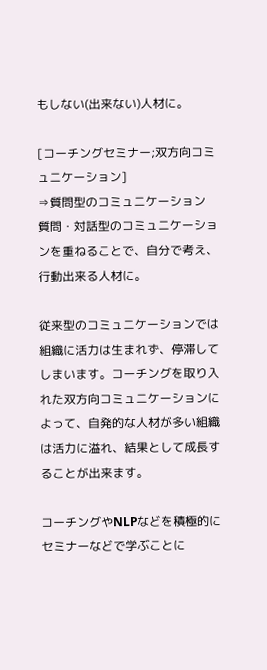もしない(出来ない)人材に。

[コーチングセミナー;双方向コミュニケーション]
⇒質問型のコミュニケーション
質問・対話型のコミュニケーションを重ねることで、自分で考え、行動出来る人材に。

従来型のコミュニケーションでは組織に活力は生まれず、停滞してしまいます。コーチングを取り入れた双方向コミュニケーションによって、自発的な人材が多い組織は活力に溢れ、結果として成長することが出来ます。

コーチングやNLPなどを積極的にセミナーなどで学ぶことに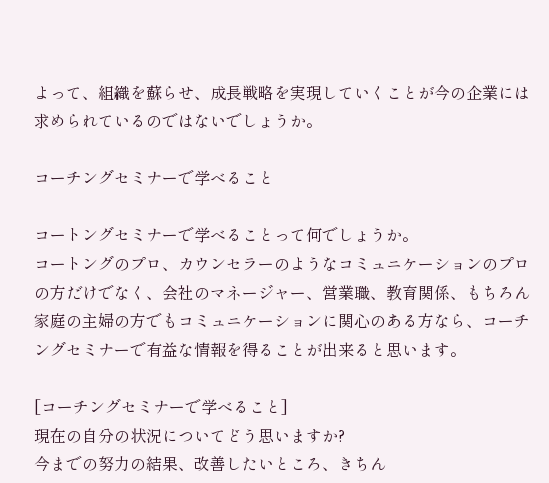よって、組織を蘇らせ、成長戦略を実現していくことが今の企業には求められているのではないでしょうか。

コーチングセミナーで学べること

コートングセミナーで学べることって何でしょうか。
コートングのプロ、カウンセラーのようなコミュニケーションのプロの方だけでなく、会社のマネージャー、営業職、教育関係、もちろん家庭の主婦の方でもコミュニケーションに関心のある方なら、コーチングセミナーで有益な情報を得ることが出来ると思います。

[コーチングセミナーで学べること]
現在の自分の状況についてどう思いますか?
今までの努力の結果、改善したいところ、きちん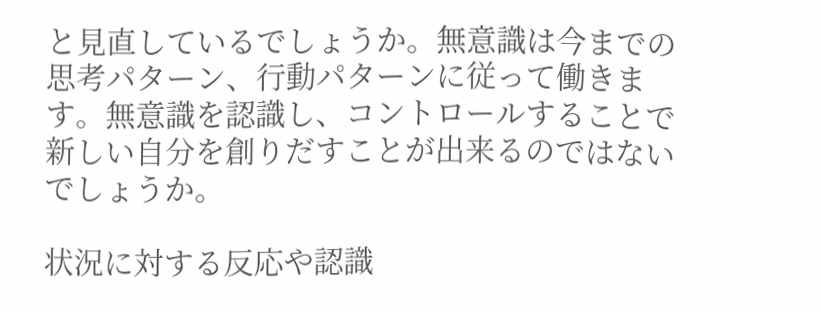と見直しているでしょうか。無意識は今までの思考パターン、行動パターンに従って働きます。無意識を認識し、コントロールすることで新しい自分を創りだすことが出来るのではないでしょうか。

状況に対する反応や認識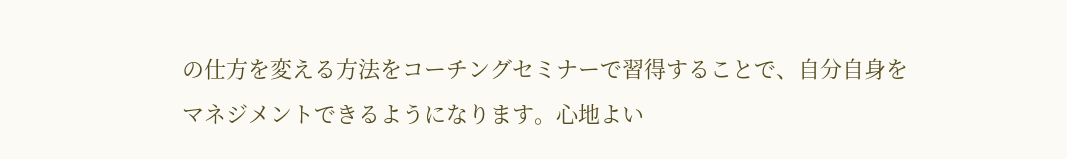の仕方を変える方法をコーチングセミナーで習得することで、自分自身をマネジメントできるようになります。心地よい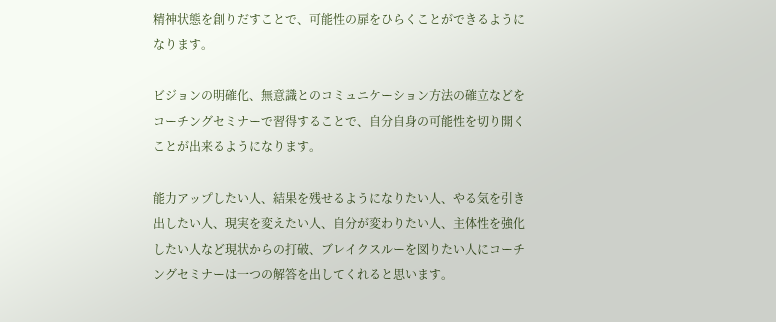精神状態を創りだすことで、可能性の扉をひらくことができるようになります。

ビジョンの明確化、無意識とのコミュニケーション方法の確立などをコーチングセミナーで習得することで、自分自身の可能性を切り開くことが出来るようになります。

能力アップしたい人、結果を残せるようになりたい人、やる気を引き出したい人、現実を変えたい人、自分が変わりたい人、主体性を強化したい人など現状からの打破、ブレイクスルーを図りたい人にコーチングセミナーは一つの解答を出してくれると思います。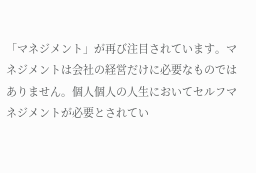「マネジメント」が再び注目されています。マネジメントは会社の経営だけに必要なものではありません。個人個人の人生においてセルフマネジメントが必要とされてい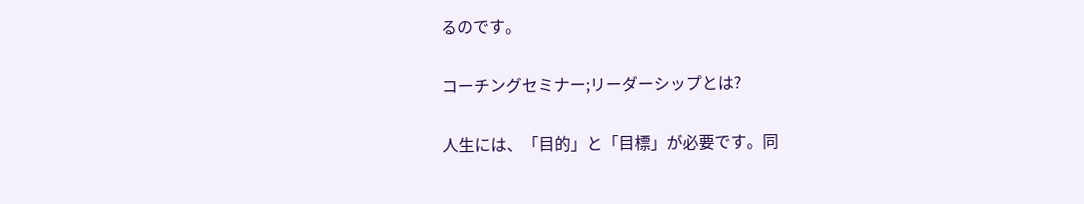るのです。

コーチングセミナー;リーダーシップとは?

人生には、「目的」と「目標」が必要です。同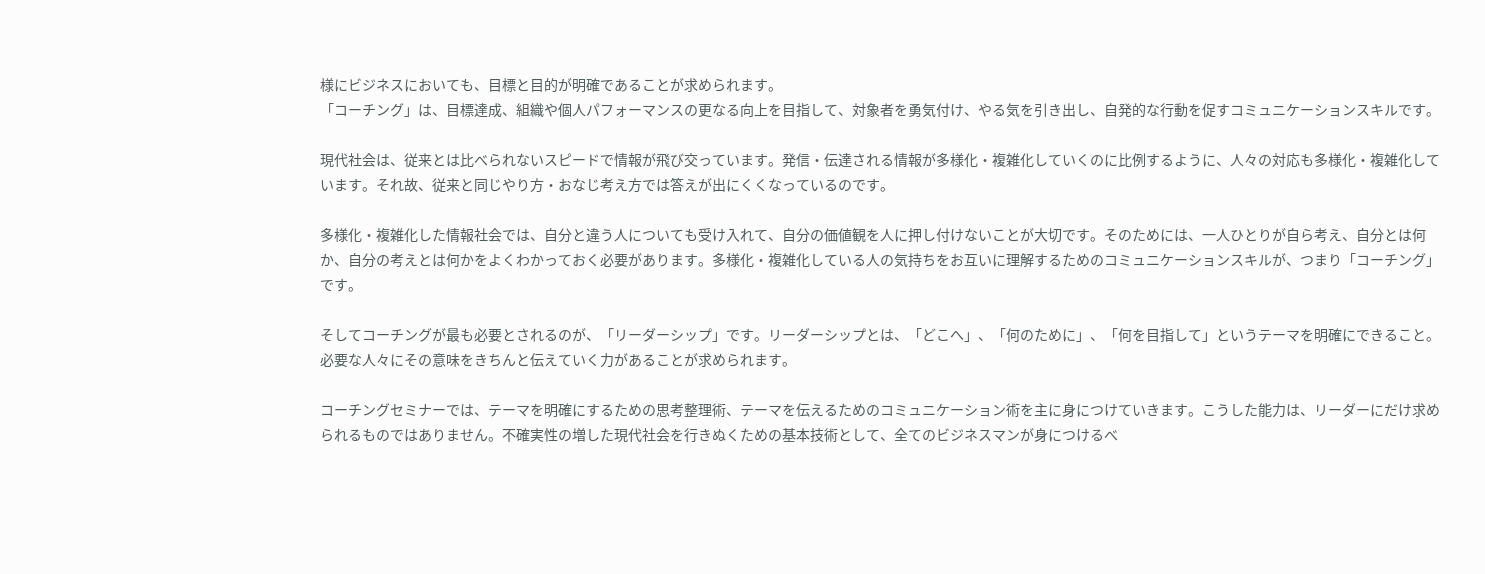様にビジネスにおいても、目標と目的が明確であることが求められます。
「コーチング」は、目標達成、組織や個人パフォーマンスの更なる向上を目指して、対象者を勇気付け、やる気を引き出し、自発的な行動を促すコミュニケーションスキルです。

現代社会は、従来とは比べられないスピードで情報が飛び交っています。発信・伝達される情報が多様化・複雑化していくのに比例するように、人々の対応も多様化・複雑化しています。それ故、従来と同じやり方・おなじ考え方では答えが出にくくなっているのです。

多様化・複雑化した情報社会では、自分と違う人についても受け入れて、自分の価値観を人に押し付けないことが大切です。そのためには、一人ひとりが自ら考え、自分とは何か、自分の考えとは何かをよくわかっておく必要があります。多様化・複雑化している人の気持ちをお互いに理解するためのコミュニケーションスキルが、つまり「コーチング」です。

そしてコーチングが最も必要とされるのが、「リーダーシップ」です。リーダーシップとは、「どこへ」、「何のために」、「何を目指して」というテーマを明確にできること。必要な人々にその意味をきちんと伝えていく力があることが求められます。

コーチングセミナーでは、テーマを明確にするための思考整理術、テーマを伝えるためのコミュニケーション術を主に身につけていきます。こうした能力は、リーダーにだけ求められるものではありません。不確実性の増した現代社会を行きぬくための基本技術として、全てのビジネスマンが身につけるべ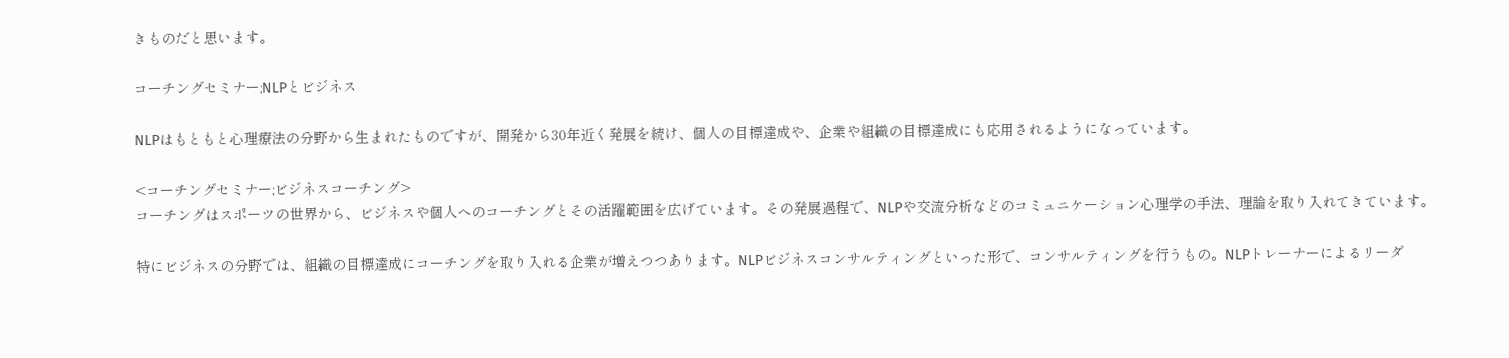きものだと思います。

コーチングセミナー;NLPとビジネス

NLPはもともと心理療法の分野から生まれたものですが、開発から30年近く発展を続け、個人の目標達成や、企業や組織の目標達成にも応用されるようになっています。

<コーチングセミナー;ビジネスコーチング>
コーチングはスポーツの世界から、ビジネスや個人へのコーチングとその活躍範囲を広げています。その発展過程で、NLPや交流分析などのコミュニケーション心理学の手法、理論を取り入れてきています。

特にビジネスの分野では、組織の目標達成にコーチングを取り入れる企業が増えつつあります。NLPビジネスコンサルティングといった形で、コンサルティングを行うもの。NLPトレーナーによるリーダ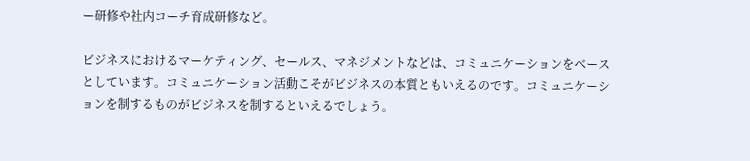ー研修や社内コーチ育成研修など。

ビジネスにおけるマーケティング、セールス、マネジメントなどは、コミュニケーションをベースとしています。コミュニケーション活動こそがビジネスの本質ともいえるのです。コミュニケーションを制するものがビジネスを制するといえるでしょう。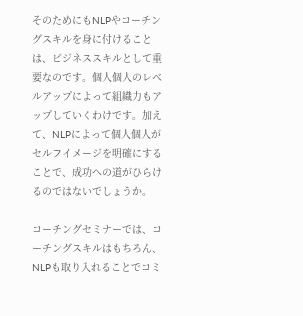そのためにもNLPやコーチングスキルを身に付けることは、ビジネススキルとして重要なのです。個人個人のレベルアップによって組織力もアップしていくわけです。加えて、NLPによって個人個人がセルフイメージを明確にすることで、成功への道がひらけるのではないでしょうか。

コーチングセミナーでは、コーチングスキルはもちろん、NLPも取り入れることでコミ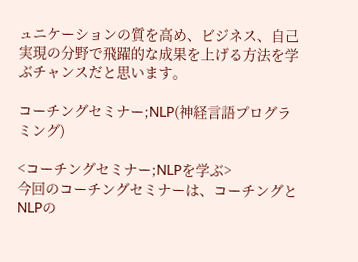ュニケーションの質を高め、ビジネス、自己実現の分野で飛躍的な成果を上げる方法を学ぶチャンスだと思います。

コーチングセミナー;NLP(神経言語プログラミング)

<コーチングセミナー;NLPを学ぶ>
今回のコーチングセミナーは、コーチングとNLPの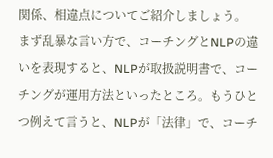関係、相違点についてご紹介しましょう。
まず乱暴な言い方で、コーチングとNLPの違いを表現すると、NLPが取扱説明書で、コーチングが運用方法といったところ。もうひとつ例えて言うと、NLPが「法律」で、コーチ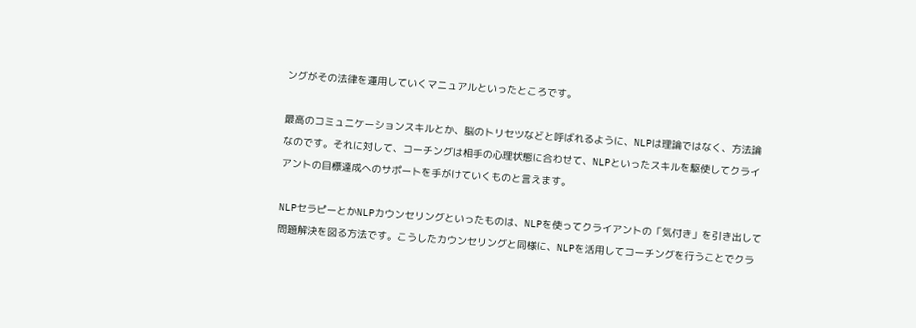ングがその法律を運用していくマニュアルといったところです。

最高のコミュニケーションスキルとか、脳のトリセツなどと呼ばれるように、NLPは理論ではなく、方法論なのです。それに対して、コーチングは相手の心理状態に合わせて、NLPといったスキルを駆使してクライアントの目標達成へのサポートを手がけていくものと言えます。

NLPセラピーとかNLPカウンセリングといったものは、NLPを使ってクライアントの「気付き」を引き出して問題解決を図る方法です。こうしたカウンセリングと同様に、NLPを活用してコーチングを行うことでクラ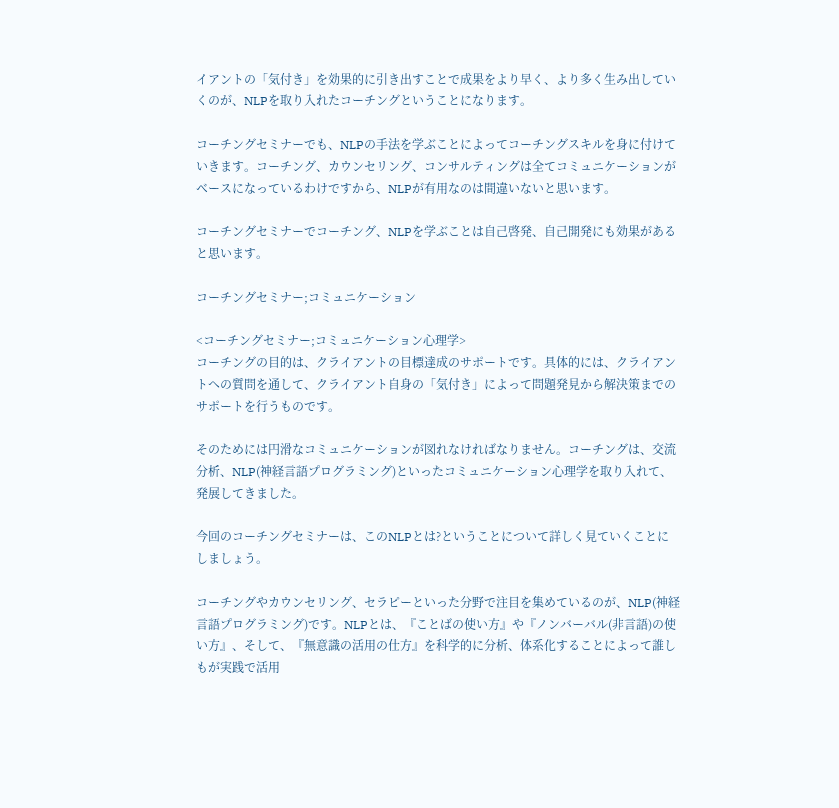イアントの「気付き」を効果的に引き出すことで成果をより早く、より多く生み出していくのが、NLPを取り入れたコーチングということになります。

コーチングセミナーでも、NLPの手法を学ぶことによってコーチングスキルを身に付けていきます。コーチング、カウンセリング、コンサルティングは全てコミュニケーションがベースになっているわけですから、NLPが有用なのは間違いないと思います。

コーチングセミナーでコーチング、NLPを学ぶことは自己啓発、自己開発にも効果があると思います。

コーチングセミナー;コミュニケーション

<コーチングセミナー;コミュニケーション心理学>
コーチングの目的は、クライアントの目標達成のサポートです。具体的には、クライアントへの質問を通して、クライアント自身の「気付き」によって問題発見から解決策までのサポートを行うものです。

そのためには円滑なコミュニケーションが図れなければなりません。コーチングは、交流分析、NLP(神経言語プログラミング)といったコミュニケーション心理学を取り入れて、発展してきました。

今回のコーチングセミナーは、このNLPとは?ということについて詳しく見ていくことにしましょう。

コーチングやカウンセリング、セラピーといった分野で注目を集めているのが、NLP(神経言語プログラミング)です。NLPとは、『ことばの使い方』や『ノンバーバル(非言語)の使い方』、そして、『無意識の活用の仕方』を科学的に分析、体系化することによって誰しもが実践で活用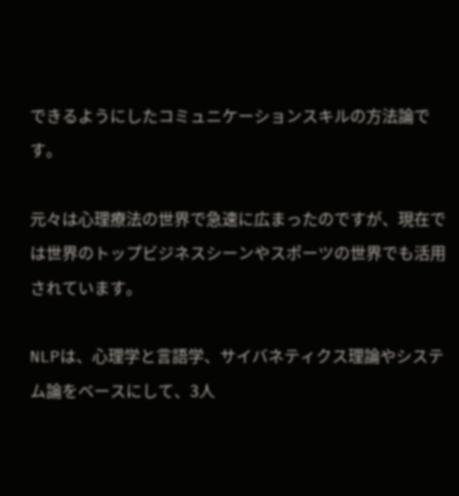できるようにしたコミュニケーションスキルの方法論です。

元々は心理療法の世界で急速に広まったのですが、現在では世界のトップビジネスシーンやスポーツの世界でも活用されています。

NLPは、心理学と言語学、サイバネティクス理論やシステム論をベースにして、3人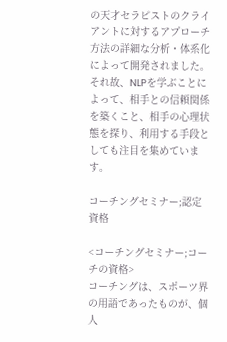の天才セラピストのクライアントに対するアプローチ方法の詳細な分析・体系化によって開発されました。それ故、NLPを学ぶことによって、相手との信頼関係を築くこと、相手の心理状態を探り、利用する手段としても注目を集めています。

コーチングセミナー;認定資格

<コーチングセミナー;コーチの資格>
コーチングは、スポーツ界の用語であったものが、個人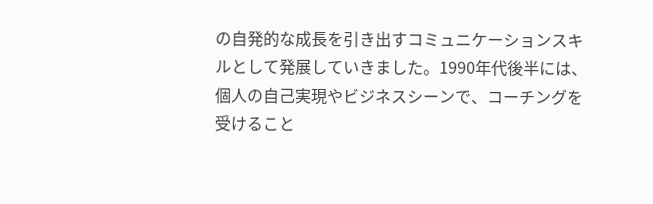の自発的な成長を引き出すコミュニケーションスキルとして発展していきました。1990年代後半には、個人の自己実現やビジネスシーンで、コーチングを受けること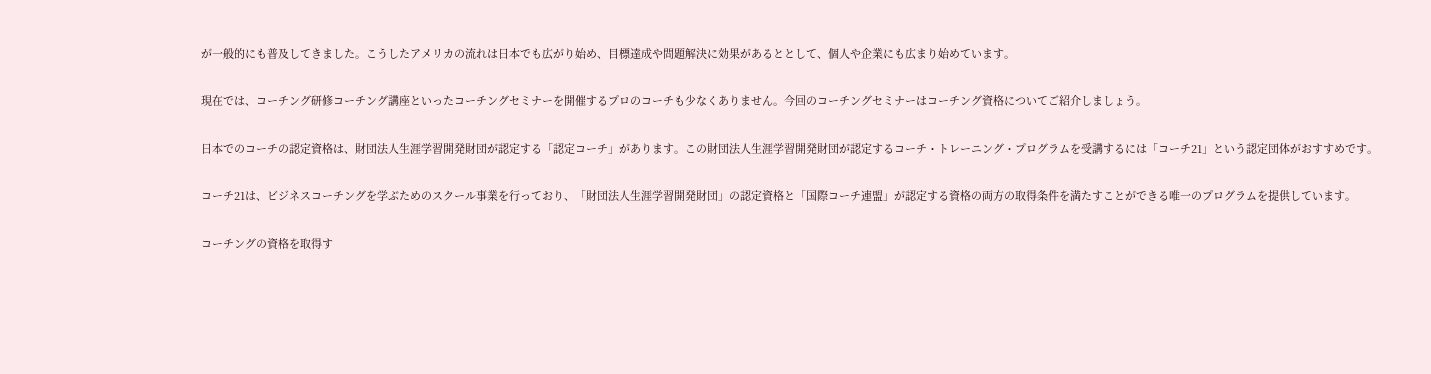が一般的にも普及してきました。こうしたアメリカの流れは日本でも広がり始め、目標達成や問題解決に効果があるととして、個人や企業にも広まり始めています。

現在では、コーチング研修コーチング講座といったコーチングセミナーを開催するプロのコーチも少なくありません。今回のコーチングセミナーはコーチング資格についてご紹介しましょう。

日本でのコーチの認定資格は、財団法人生涯学習開発財団が認定する「認定コーチ」があります。この財団法人生涯学習開発財団が認定するコーチ・トレーニング・プログラムを受講するには「コーチ21」という認定団体がおすすめです。

コーチ21は、ビジネスコーチングを学ぶためのスクール事業を行っており、「財団法人生涯学習開発財団」の認定資格と「国際コーチ連盟」が認定する資格の両方の取得条件を満たすことができる唯一のプログラムを提供しています。

コーチングの資格を取得す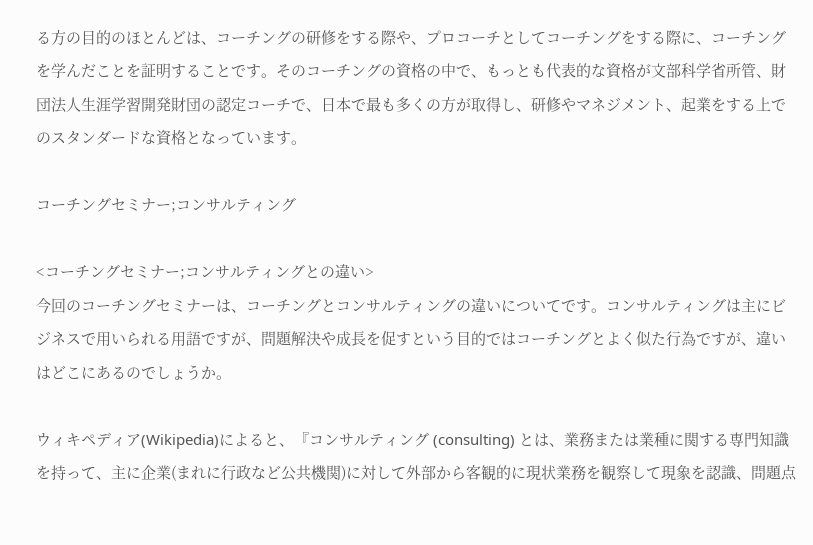る方の目的のほとんどは、コーチングの研修をする際や、プロコーチとしてコーチングをする際に、コーチングを学んだことを証明することです。そのコーチングの資格の中で、もっとも代表的な資格が文部科学省所管、財団法人生涯学習開発財団の認定コーチで、日本で最も多くの方が取得し、研修やマネジメント、起業をする上でのスタンダードな資格となっています。

コーチングセミナー;コンサルティング

<コーチングセミナー;コンサルティングとの違い>
今回のコーチングセミナーは、コーチングとコンサルティングの違いについてです。コンサルティングは主にビジネスで用いられる用語ですが、問題解決や成長を促すという目的ではコーチングとよく似た行為ですが、違いはどこにあるのでしょうか。

ウィキペディア(Wikipedia)によると、『コンサルティング (consulting) とは、業務または業種に関する専門知識を持って、主に企業(まれに行政など公共機関)に対して外部から客観的に現状業務を観察して現象を認識、問題点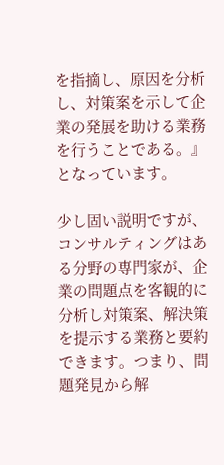を指摘し、原因を分析し、対策案を示して企業の発展を助ける業務を行うことである。』となっています。

少し固い説明ですが、コンサルティングはある分野の専門家が、企業の問題点を客観的に分析し対策案、解決策を提示する業務と要約できます。つまり、問題発見から解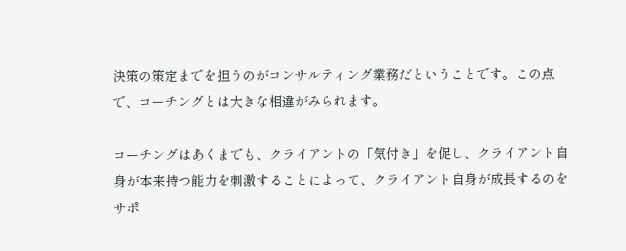決策の策定までを担うのがコンサルティング業務だということです。この点で、コーチングとは大きな相違がみられます。

コーチングはあくまでも、クライアントの「気付き」を促し、クライアント自身が本来持つ能力を刺激することによって、クライアント自身が成長するのをサポ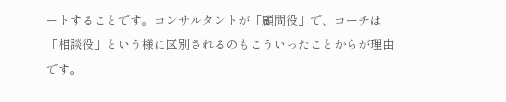ートすることです。コンサルタントが「顧問役」で、コーチは「相談役」という様に区別されるのもこういったことからが理由です。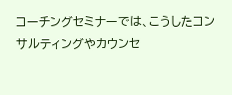コーチングセミナーでは、こうしたコンサルティングやカウンセ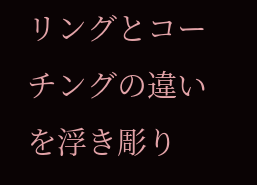リングとコーチングの違いを浮き彫り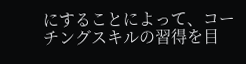にすることによって、コーチングスキルの習得を目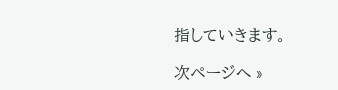指していきます。

次ページへ »